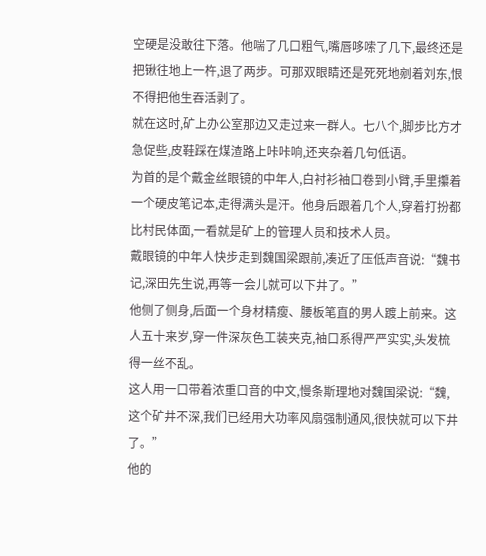空硬是没敢往下落。他喘了几口粗气,嘴唇哆嗦了几下,最终还是把锹往地上一杵,退了两步。可那双眼睛还是死死地剜着刘东,恨不得把他生吞活剥了。
就在这时,矿上办公室那边又走过来一群人。七八个,脚步比方才急促些,皮鞋踩在煤渣路上咔咔响,还夹杂着几句低语。
为首的是个戴金丝眼镜的中年人,白衬衫袖口卷到小臂,手里攥着一个硬皮笔记本,走得满头是汗。他身后跟着几个人,穿着打扮都比村民体面,一看就是矿上的管理人员和技术人员。
戴眼镜的中年人快步走到魏国梁跟前,凑近了压低声音说:“魏书记,深田先生说,再等一会儿就可以下井了。”
他侧了侧身,后面一个身材精瘦、腰板笔直的男人踱上前来。这人五十来岁,穿一件深灰色工装夹克,袖口系得严严实实,头发梳得一丝不乱。
这人用一口带着浓重口音的中文,慢条斯理地对魏国梁说:“魏,这个矿井不深,我们已经用大功率风扇强制通风,很快就可以下井了。”
他的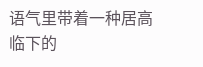语气里带着一种居高临下的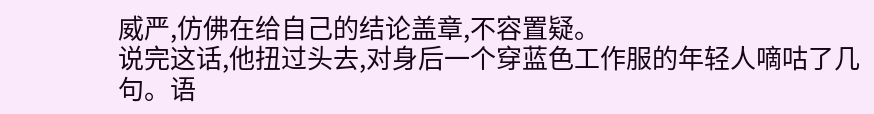威严,仿佛在给自己的结论盖章,不容置疑。
说完这话,他扭过头去,对身后一个穿蓝色工作服的年轻人嘀咕了几句。语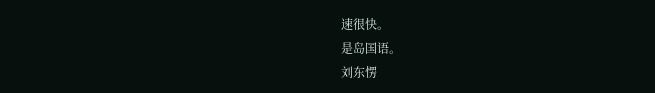速很快。
是岛国语。
刘东愣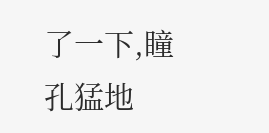了一下,瞳孔猛地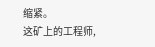缩紧。
这矿上的工程师,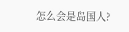怎么会是岛国人?